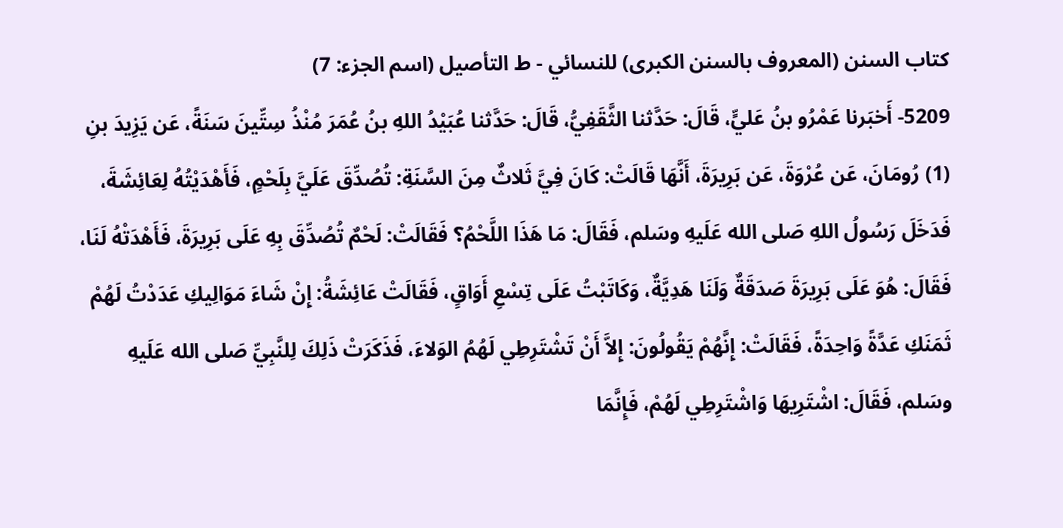كتاب السنن (المعروف بالسنن الكبرى) للنسائي - ط التأصيل (اسم الجزء: 7)
5209- أَخبَرنا عَمْرُو بنُ عَليٍّ، قَالَ: حَدَّثنا الثَّقَفِيُّ، قَالَ: حَدَّثنا عُبَيْدُ اللهِ بنُ عُمَرَ مُنْذُ سِتِّينَ سَنَةً، عَن يَزِيدَ بنِ (1) رُومَانَ، عَن عُرْوَةَ، عَن بَرِيرَةَ، أَنَّهَا قَالَتْ: كَانَ فِيَّ ثَلاثٌ مِنَ السَّنَةِ: تُصُدِّقَ عَلَيَّ بِلَحْمٍ، فَأَهْدَيْتُهُ لِعَائِشَةَ، فَدَخَلَ رَسُولُ اللهِ صَلى الله عَلَيهِ وسَلم، فَقَالَ: مَا هَذَا اللَّحْمُ؟ فَقَالَتْ: لَحْمٌ تُصُدِّقَ بِهِ عَلَى بَرِيرَةَ، فَأَهْدَتْهُ لَنَا، فَقَالَ: هُوَ عَلَى بَرِيرَةَ صَدَقَةٌ وَلَنَا هَدِيَّةٌ، وَكَاتَبْتُ عَلَى تِسْعِ أَوَاقٍ، فَقَالَتْ عَائِشَةُ: إِنْ شَاءَ مَوَالِيكِ عَدَدْتُ لَهُمْ ثَمَنَكِ عَدَّةً وَاحِدَةً، فَقَالَتْ: إِنَّهُمْ يَقُولُونَ: إِلاَّ أَنْ تَشْتَرِطِي لَهُمُ الوَلاءَ، فَذَكَرَتْ ذَلِكَ لِلنَّبِيِّ صَلى الله عَلَيهِ وسَلم، فَقَالَ: اشْتَرِيهَا وَاشْتَرِطِي لَهُمْ، فَإِنَّمَا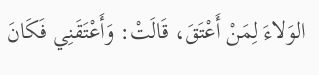الوَلاءَ لِمَنْ أَعْتَقَ، قَالَتْ: وَأَعْتَقَنِي فَكَانَ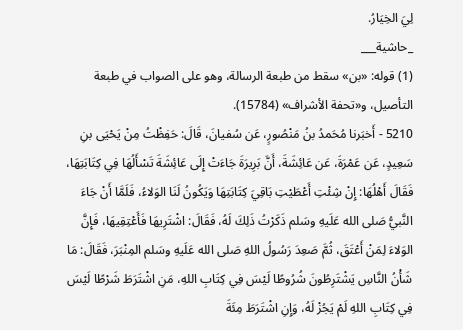لِيَ الخِيَارُ.
_حاشية___
(1) قوله: «بن» سقط من طبعة الرسالة، وهو على الصواب في طبعة التأصيل، و«تحفة الأشراف» (15784).
5210 - أَخبَرنا مُحَمدُ بنُ مَنْصُورٍ، عَن سُفيانَ، قَالَ: حَفِظْتُ مِنْ يَحْيَى بنِ سَعِيدٍ، عَن عَمْرَةَ، عَن عَائِشَةَ، أَنَّ بَرِيرَةَ جَاءَتْ إِلَى عَائِشَةَ تَسْأَلُهَا فِي كِتَابَتِهَا، فَقَالَ أَهْلُهَا: إِنْ شِئْتِ أَعْطَيْتِ بَاقِيَ كِتَابَتِهَا وَيَكُونُ لَنَا الوَلاءُ، فَلَمَّا أَنْ جَاءَ النَّبيُّ صَلى الله عَلَيهِ وسَلم ذَكَرْتُ ذَلِكَ لَهُ، فَقَالَ: اشْتَرِيهَا فَأَعْتِقِيهَا، فَإِنَّ الوَلاءَ لِمَنْ أَعْتَقَ، ثُمَّ صَعِدَ رَسُولُ اللهِ صَلى الله عَلَيهِ وسَلم المِنْبَرَ، فَقَالَ: مَا شَأْنُ النَّاسِ يَشْتَرِطُونَ شُرُوطًا لَيْسَ فِي كِتَابِ اللهِ، مَنِ اشْتَرَطَ شَرْطًا لَيْسَ فِي كِتَابِ اللهِ لَمْ يَجُزْ لَهُ، وَإِنِ اشْتَرَطَ مِئَةَ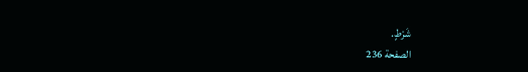شَرْطٍ.
الصفحة 236